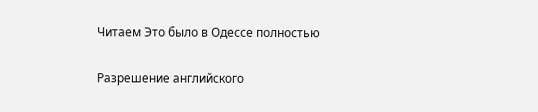Читаем Это было в Одессе полностью

Разрешение английского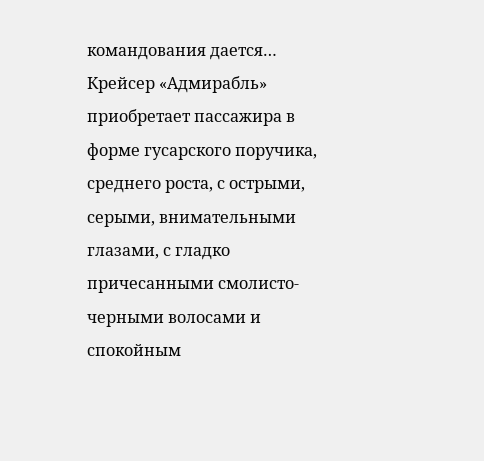командования дается… Крейсер «Адмирабль» приобретает пассажира в форме гусарского поручика, среднего роста, с острыми, серыми, внимательными глазами, с гладко причесанными смолисто-черными волосами и спокойным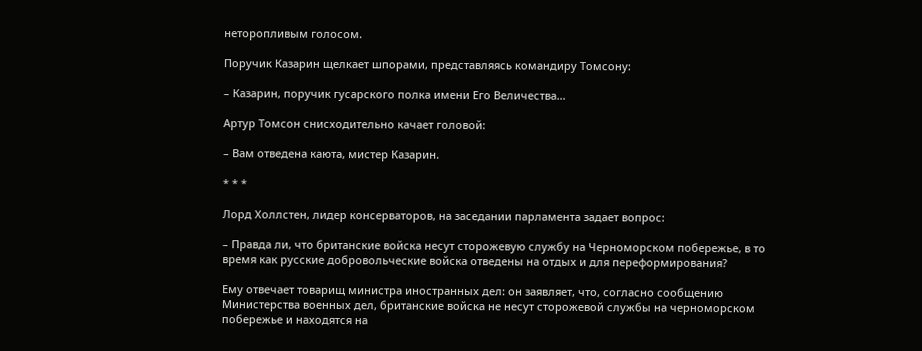неторопливым голосом.

Поручик Казарин щелкает шпорами, представляясь командиру Томсону:

– Казарин, поручик гусарского полка имени Его Величества…

Артур Томсон снисходительно качает головой:

– Вам отведена каюта, мистер Казарин.

* * *

Лорд Холлстен, лидер консерваторов, на заседании парламента задает вопрос:

– Правда ли, что британские войска несут сторожевую службу на Черноморском побережье, в то время как русские добровольческие войска отведены на отдых и для переформирования?

Ему отвечает товарищ министра иностранных дел: он заявляет, что, согласно сообщению Министерства военных дел, британские войска не несут сторожевой службы на черноморском побережье и находятся на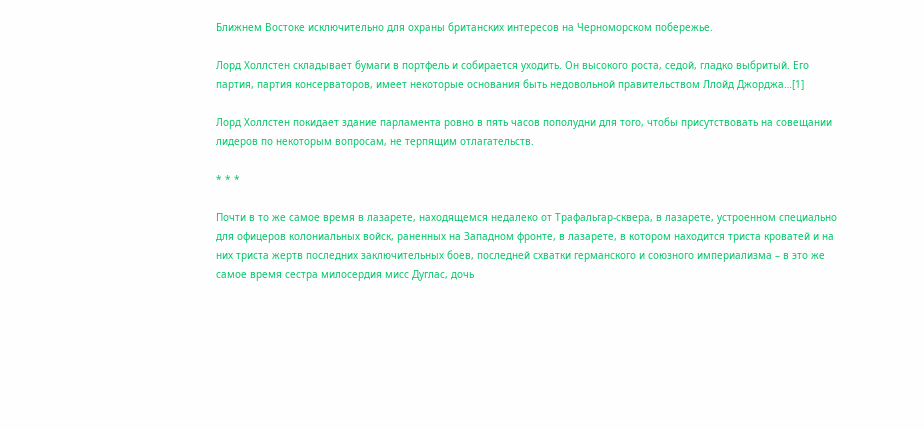Ближнем Востоке исключительно для охраны британских интересов на Черноморском побережье.

Лорд Холлстен складывает бумаги в портфель и собирается уходить. Он высокого роста, седой, гладко выбритый. Его партия, партия консерваторов, имеет некоторые основания быть недовольной правительством Ллойд Джорджа…[1]

Лорд Холлстен покидает здание парламента ровно в пять часов пополудни для того, чтобы присутствовать на совещании лидеров по некоторым вопросам, не терпящим отлагательств.

* * *

Почти в то же самое время в лазарете, находящемся недалеко от Трафальгар-сквера, в лазарете, устроенном специально для офицеров колониальных войск, раненных на Западном фронте, в лазарете, в котором находится триста кроватей и на них триста жертв последних заключительных боев, последней схватки германского и союзного империализма – в это же самое время сестра милосердия мисс Дуглас, дочь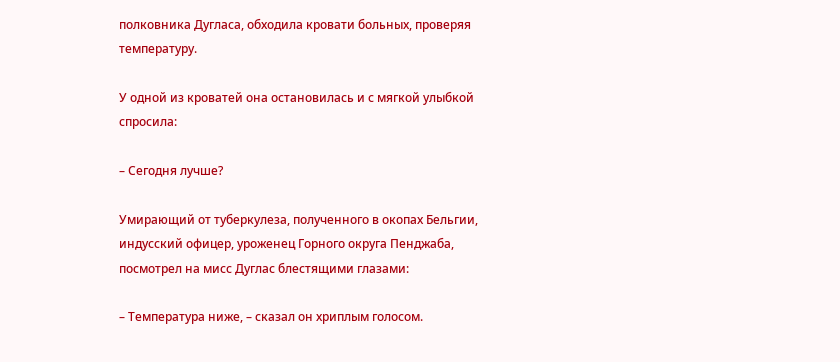полковника Дугласа, обходила кровати больных, проверяя температуру.

У одной из кроватей она остановилась и с мягкой улыбкой спросила:

– Сегодня лучше?

Умирающий от туберкулеза, полученного в окопах Бельгии, индусский офицер, уроженец Горного округа Пенджаба, посмотрел на мисс Дуглас блестящими глазами:

– Температура ниже, – сказал он хриплым голосом.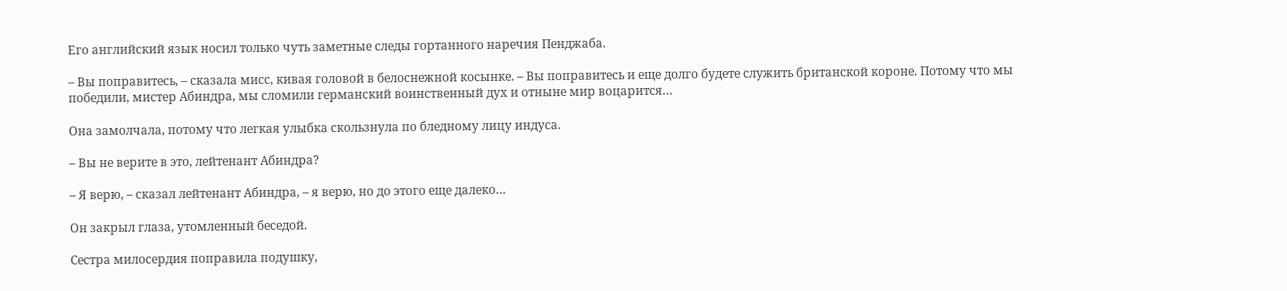Его английский язык носил только чуть заметные следы гортанного наречия Пенджаба.

– Вы поправитесь, – сказала мисс, кивая головой в белоснежной косынке. – Вы поправитесь и еще долго будете служить британской короне. Потому что мы победили, мистер Абиндра, мы сломили германский воинственный дух и отныне мир воцарится…

Она замолчала, потому что легкая улыбка скользнула по бледному лицу индуса.

– Вы не верите в это, лейтенант Абиндра?

– Я верю, – сказал лейтенант Абиндра, – я верю, но до этого еще далеко…

Он закрыл глаза, утомленный беседой.

Сестра милосердия поправила подушку,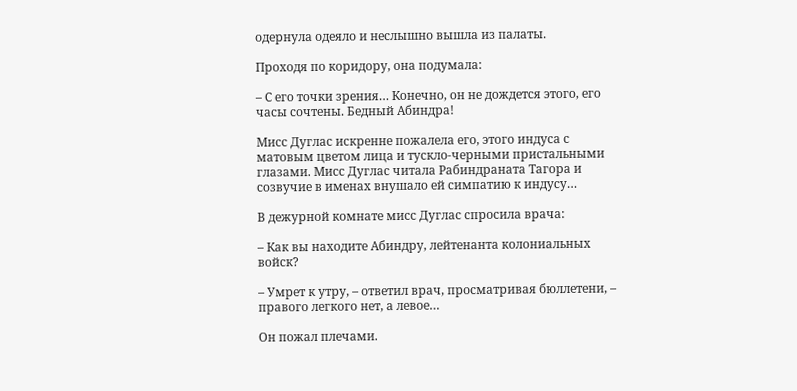одернула одеяло и неслышно вышла из палаты.

Проходя по коридору, она подумала:

– С его точки зрения… Конечно, он не дождется этого, его часы сочтены. Бедный Абиндра!

Мисс Дуглас искренне пожалела его, этого индуса с матовым цветом лица и тускло-черными пристальными глазами. Мисс Дуглас читала Рабиндраната Тагора и созвучие в именах внушало ей симпатию к индусу…

В дежурной комнате мисс Дуглас спросила врача:

– Как вы находите Абиндру, лейтенанта колониальных войск?

– Умрет к утру, – ответил врач, просматривая бюллетени, – правого легкого нет, а левое…

Он пожал плечами.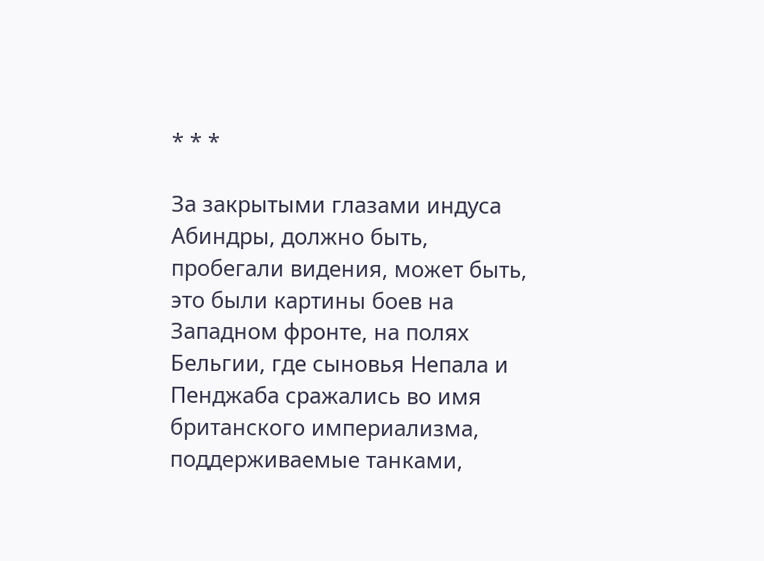* * *

За закрытыми глазами индуса Абиндры, должно быть, пробегали видения, может быть, это были картины боев на Западном фронте, на полях Бельгии, где сыновья Непала и Пенджаба сражались во имя британского империализма, поддерживаемые танками,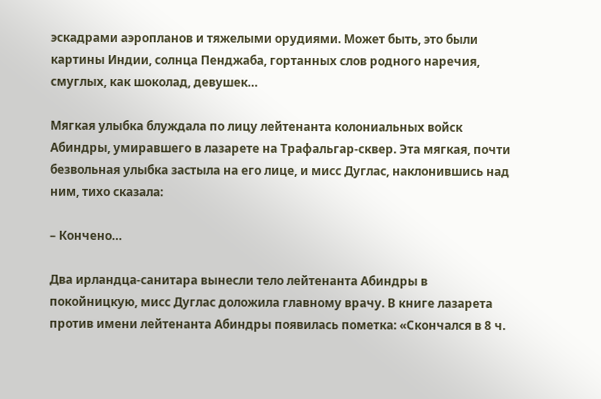эскадрами аэропланов и тяжелыми орудиями. Может быть, это были картины Индии, солнца Пенджаба, гортанных слов родного наречия, смуглых, как шоколад, девушек…

Мягкая улыбка блуждала по лицу лейтенанта колониальных войск Абиндры, умиравшего в лазарете на Трафальгар-сквер. Эта мягкая, почти безвольная улыбка застыла на его лице, и мисс Дуглас, наклонившись над ним, тихо сказала:

– Кончено…

Два ирландца-санитара вынесли тело лейтенанта Абиндры в покойницкую, мисс Дуглас доложила главному врачу. В книге лазарета против имени лейтенанта Абиндры появилась пометка: «Скончался в 8 ч.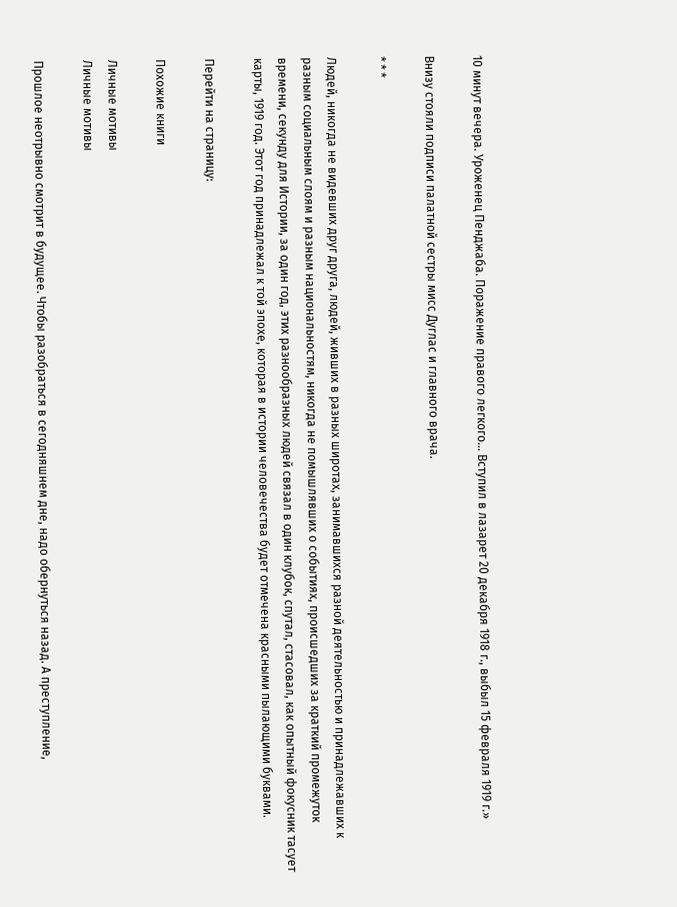10 минут вечера. Уроженец Пенджаба. Поражение правого легкого… Вступил в лазарет 20 декабря 1918 г., выбыл 15 февраля 1919 г.»

Внизу стояли подписи палатной сестры мисс Дуглас и главного врача.

* * *

Людей, никогда не видевших друг друга, людей, живших в разных широтах, занимавшихся разной деятельностью и принадлежавших к разным социальным слоям и разным национальностям, никогда не помышлявших о событиях, происшедших за краткий промежуток времени, секунду для Истории, за один год, этих разнообразных людей связал в один клубок, спутал, стасовал, как опытный фокусник тасует карты, 1919 год. Этот год принадлежал к той эпохе, которая в истории человечества будет отмечена красными пылающими буквами.

Перейти на страницу:

Похожие книги

Личные мотивы
Личные мотивы

Прошлое неотрывно смотрит в будущее. Чтобы разобраться в сегодняшнем дне, надо обернуться назад. А преступление,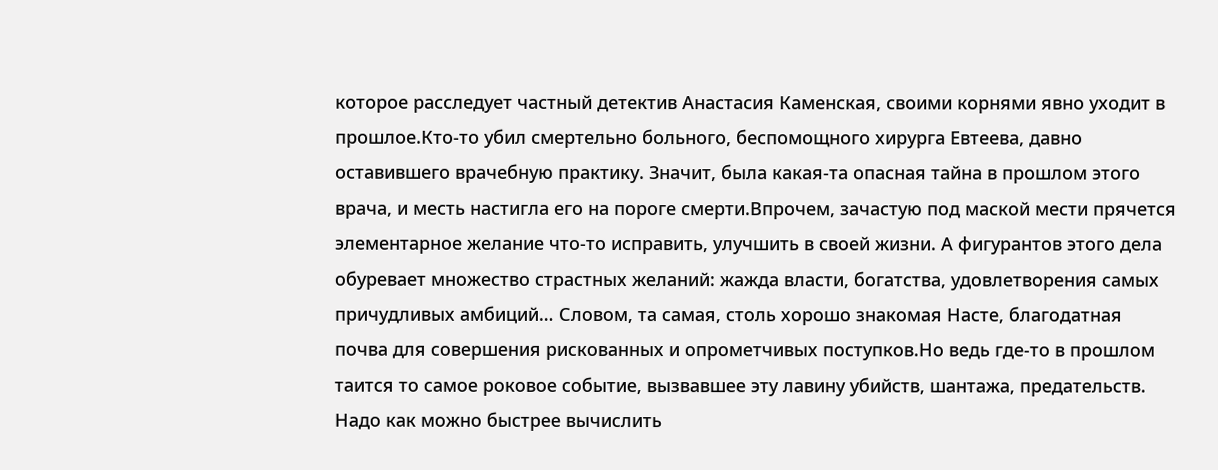которое расследует частный детектив Анастасия Каменская, своими корнями явно уходит в прошлое.Кто-то убил смертельно больного, беспомощного хирурга Евтеева, давно оставившего врачебную практику. Значит, была какая-та опасная тайна в прошлом этого врача, и месть настигла его на пороге смерти.Впрочем, зачастую под маской мести прячется элементарное желание что-то исправить, улучшить в своей жизни. А фигурантов этого дела обуревает множество страстных желаний: жажда власти, богатства, удовлетворения самых причудливых амбиций… Словом, та самая, столь хорошо знакомая Насте, благодатная почва для совершения рискованных и опрометчивых поступков.Но ведь где-то в прошлом таится то самое роковое событие, вызвавшее эту лавину убийств, шантажа, предательств. Надо как можно быстрее вычислить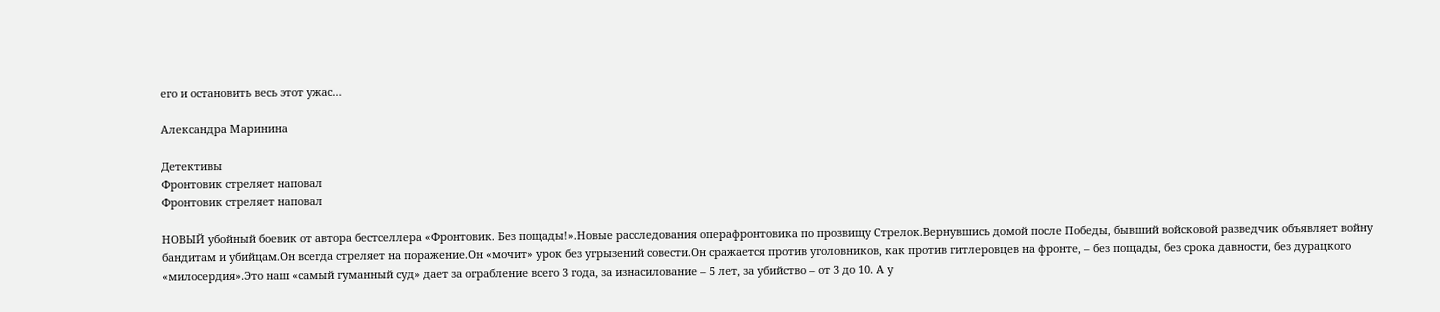его и остановить весь этот ужас…

Александра Маринина

Детективы
Фронтовик стреляет наповал
Фронтовик стреляет наповал

НОВЫЙ убойный боевик от автора бестселлера «Фронтовик. Без пощады!».Новые расследования операфронтовика по прозвищу Стрелок.Вернувшись домой после Победы, бывший войсковой разведчик объявляет войну бандитам и убийцам.Он всегда стреляет на поражение.Он «мочит» урок без угрызений совести.Он сражается против уголовников, как против гитлеровцев на фронте, – без пощады, без срока давности, без дурацкого «милосердия».Это наш «самый гуманный суд» дает за ограбление всего 3 года, за изнасилование – 5 лет, за убийство – от 3 до 10. А у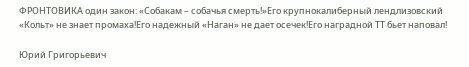ФРОНТОВИКА один закон: «Собакам – собачья смерть!»Его крупнокалиберный лендлизовский «Кольт» не знает промаха!Его надежный «Наган» не дает осечек!Его наградной ТТ бьет наповал!

Юрий Григорьевич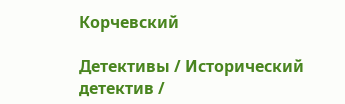Корчевский

Детективы / Исторический детектив /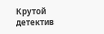Крутой детектив